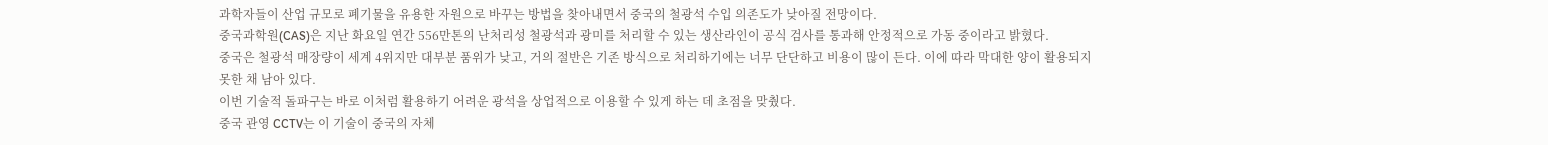과학자들이 산업 규모로 폐기물을 유용한 자원으로 바꾸는 방법을 찾아내면서 중국의 철광석 수입 의존도가 낮아질 전망이다.
중국과학원(CAS)은 지난 화요일 연간 556만톤의 난처리성 철광석과 광미를 처리할 수 있는 생산라인이 공식 검사를 통과해 안정적으로 가동 중이라고 밝혔다.
중국은 철광석 매장량이 세계 4위지만 대부분 품위가 낮고, 거의 절반은 기존 방식으로 처리하기에는 너무 단단하고 비용이 많이 든다. 이에 따라 막대한 양이 활용되지 못한 채 남아 있다.
이번 기술적 돌파구는 바로 이처럼 활용하기 어려운 광석을 상업적으로 이용할 수 있게 하는 데 초점을 맞췄다.
중국 관영 CCTV는 이 기술이 중국의 자체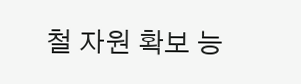철 자원 확보 능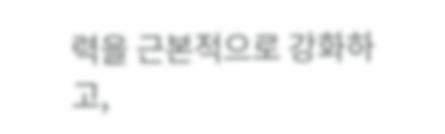력을 근본적으로 강화하고,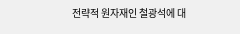전략적 원자재인 철광석에 대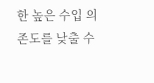한 높은 수입 의존도를 낮출 수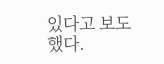있다고 보도했다.